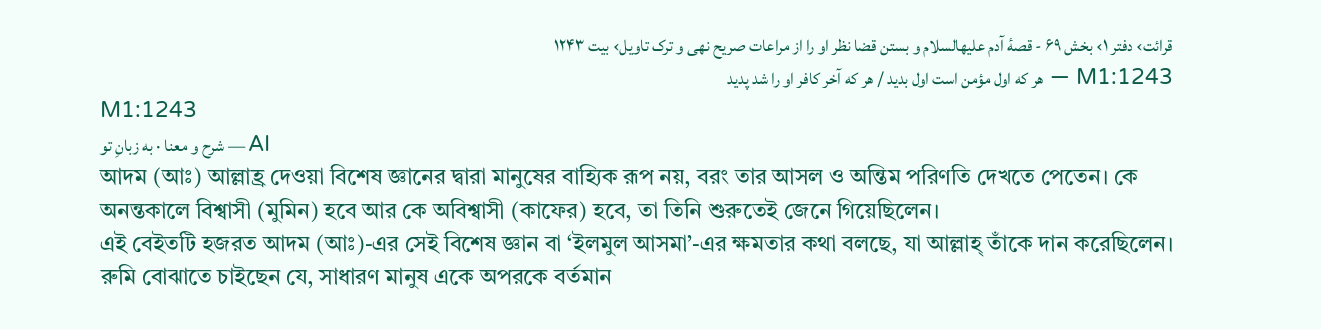قرائت› دفتر ۱› بخش ۶۹ - قصهٔ آدم علیهالسلام و بستن قضا نظر او را از مراعات صریح نهی و ترک تاویل› بیت ۱۲۴۳
M1:1243 — هر که اول مؤمن است اول بدید / هر که آخر کافر او را شد پدید
M1:1243
شرح و معنا · به زبانِ تو — AI
আদম (আঃ) আল্লাহ্র দেওয়া বিশেষ জ্ঞানের দ্বারা মানুষের বাহ্যিক রূপ নয়, বরং তার আসল ও অন্তিম পরিণতি দেখতে পেতেন। কে অনন্তকালে বিশ্বাসী (মুমিন) হবে আর কে অবিশ্বাসী (কাফের) হবে, তা তিনি শুরুতেই জেনে গিয়েছিলেন।
এই বেইতটি হজরত আদম (আঃ)-এর সেই বিশেষ জ্ঞান বা ‘ইলমুল আসমা’-এর ক্ষমতার কথা বলছে, যা আল্লাহ্ তাঁকে দান করেছিলেন। রুমি বোঝাতে চাইছেন যে, সাধারণ মানুষ একে অপরকে বর্তমান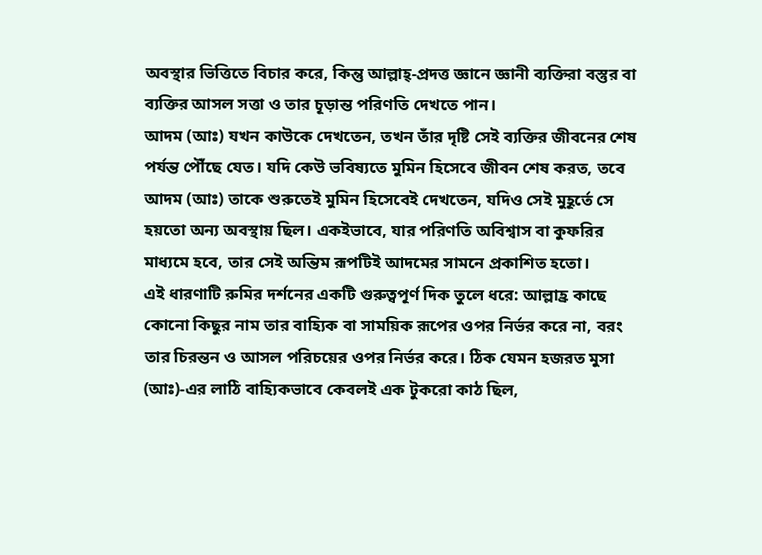অবস্থার ভিত্তিতে বিচার করে, কিন্তু আল্লাহ্-প্রদত্ত জ্ঞানে জ্ঞানী ব্যক্তিরা বস্তুর বা ব্যক্তির আসল সত্তা ও তার চূড়ান্ত পরিণতি দেখতে পান।
আদম (আঃ) যখন কাউকে দেখতেন, তখন তাঁর দৃষ্টি সেই ব্যক্তির জীবনের শেষ পর্যন্ত পৌঁছে যেত। যদি কেউ ভবিষ্যতে মুমিন হিসেবে জীবন শেষ করত, তবে আদম (আঃ) তাকে শুরুতেই মুমিন হিসেবেই দেখতেন, যদিও সেই মুহূর্তে সে হয়তো অন্য অবস্থায় ছিল। একইভাবে, যার পরিণতি অবিশ্বাস বা কুফরির মাধ্যমে হবে, তার সেই অন্তিম রূপটিই আদমের সামনে প্রকাশিত হতো।
এই ধারণাটি রুমির দর্শনের একটি গুরুত্বপূর্ণ দিক তুলে ধরে: আল্লাহ্র কাছে কোনো কিছুর নাম তার বাহ্যিক বা সাময়িক রূপের ওপর নির্ভর করে না, বরং তার চিরন্তন ও আসল পরিচয়ের ওপর নির্ভর করে। ঠিক যেমন হজরত মুসা (আঃ)-এর লাঠি বাহ্যিকভাবে কেবলই এক টুকরো কাঠ ছিল,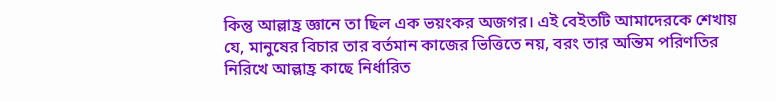কিন্তু আল্লাহ্র জ্ঞানে তা ছিল এক ভয়ংকর অজগর। এই বেইতটি আমাদেরকে শেখায় যে, মানুষের বিচার তার বর্তমান কাজের ভিত্তিতে নয়, বরং তার অন্তিম পরিণতির নিরিখে আল্লাহ্র কাছে নির্ধারিত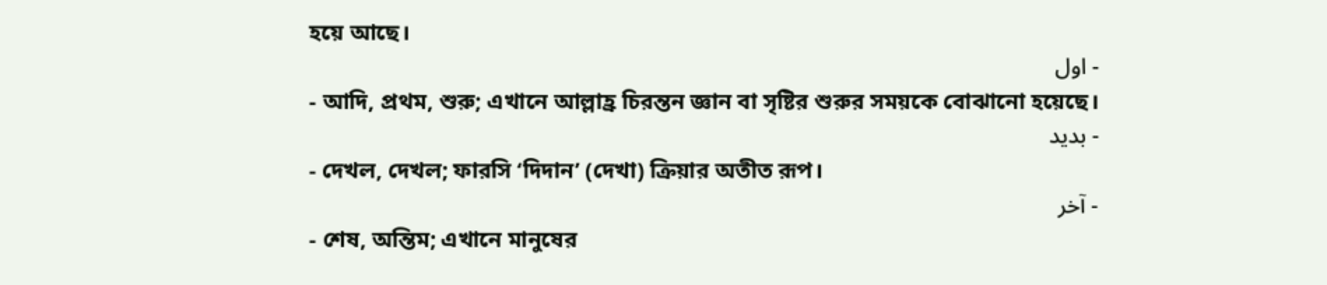হয়ে আছে।
- اول
- আদি, প্রথম, শুরু; এখানে আল্লাহ্র চিরন্তন জ্ঞান বা সৃষ্টির শুরুর সময়কে বোঝানো হয়েছে।
- بدید
- দেখল, দেখল; ফারসি ‘দিদান’ (দেখা) ক্রিয়ার অতীত রূপ।
- آخر
- শেষ, অন্তিম; এখানে মানুষের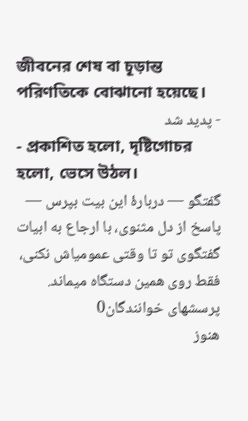জীবনের শেষ বা চূড়ান্ত পরিণতিকে বোঝানো হয়েছে।
- پدید شد
- প্রকাশিত হলো, দৃষ্টিগোচর হলো, ভেসে উঠল।
گفتگو — دربارهٔ این بیت بپرس — پاسخ از دل مثنوی، با ارجاع به ابیات
گفتگوی تو تا وقتی عمومیاش نکنی، فقط روی همین دستگاه میماند.
پرسشهای خوانندگان0
هنوز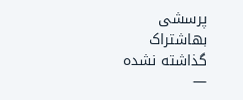پرسشی بهاشتراک گذاشته نشده —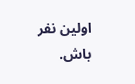اولین نفر باش.